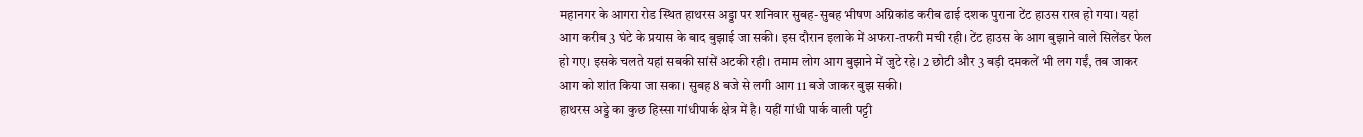महानगर के आगरा रोड स्थित हाथरस अड्डा पर शनिवार सुबह-सुबह भीषण अग्निकांड करीब ढाई दशक पुराना टेंट हाउस राख हो गया। यहां आग करीब 3 घंटे के प्रयास के बाद बुझाई जा सकी। इस दौरान इलाके में अफरा-तफरी मची रही। टेंट हाउस के आग बुझाने वाले सिलेंडर फेल हो गए। इसके चलते यहां सबकी सांसें अटकी रही। तमाम लोग आग बुझाने में जुटे रहे। 2 छोटी और 3 बड़ी दमकलें भी लग गईं, तब जाकर आग को शांत किया जा सका। सुबह 8 बजे से लगी आग 11 बजे जाकर बुझ सकी।
हाथरस अड्डे का कुछ हिस्सा गांधीपार्क क्षेत्र में है। यहीं गांधी पार्क वाली पट्टी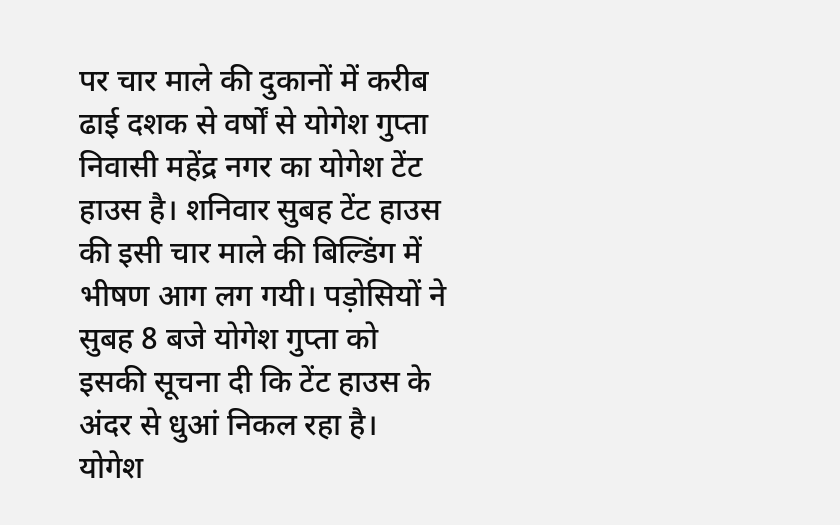पर चार माले की दुकानों में करीब ढाई दशक से वर्षों से योगेश गुप्ता निवासी महेंद्र नगर का योगेश टेंट हाउस है। शनिवार सुबह टेंट हाउस की इसी चार माले की बिल्डिंग में भीषण आग लग गयी। पड़ोसियों ने सुबह 8 बजे योगेश गुप्ता को इसकी सूचना दी कि टेंट हाउस के अंदर से धुआं निकल रहा है। योगेश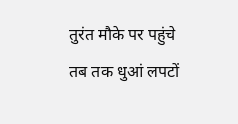तुरंत मौके पर पहुंचे तब तक धुआं लपटों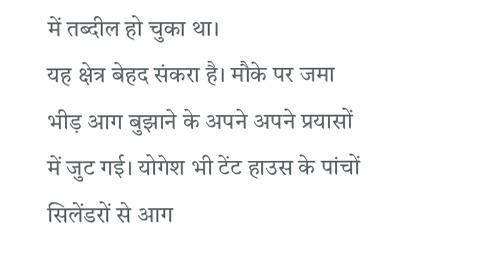में तब्दील हो चुका था।
यह क्षेत्र बेहद संकरा है। मौके पर जमा भीड़ आग बुझाने के अपने अपने प्रयासों में जुट गई। योगेश भी टेंट हाउस के पांचों सिलेंडरों से आग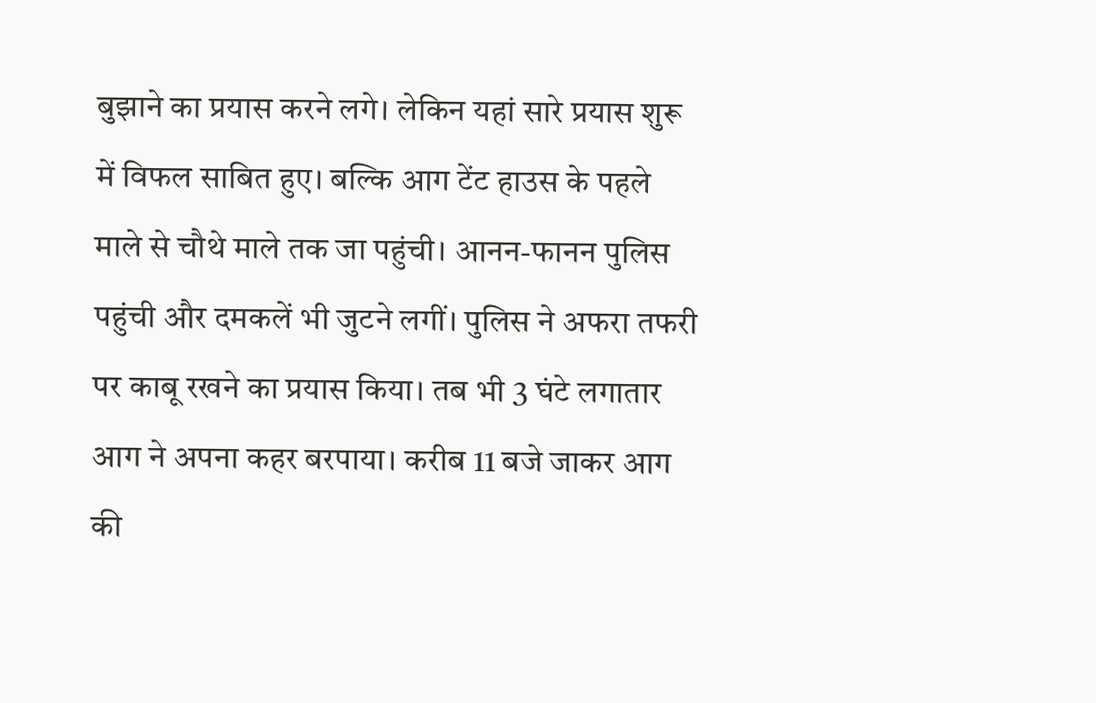बुझाने का प्रयास करने लगे। लेकिन यहां सारे प्रयास शुरू में विफल साबित हुए। बल्कि आग टेंट हाउस के पहले माले से चौथे माले तक जा पहुंची। आनन-फानन पुलिस पहुंची और दमकलें भी जुटने लगीं। पुलिस ने अफरा तफरी पर काबू रखने का प्रयास किया। तब भी 3 घंटे लगातार आग ने अपना कहर बरपाया। करीब 11 बजे जाकर आग की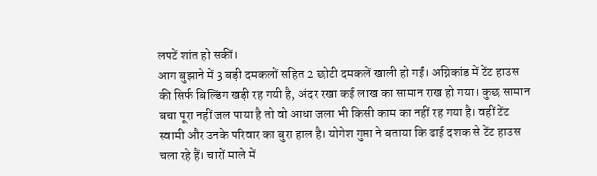लपटें शांत हो सकीं।
आग बुझाने में 3 बड़ी दमकलों सहित 2 छोटी दमकलें खाली हो गईं। अग्निकांड में टेंट हाउस की सिर्फ बिल्डिंग खड़ी रह गयी है, अंदर रखा कई लाख का सामान राख हो गया। कुछ सामान बचा पूरा नहीं जल पाया है तो वो आधा जला भी किसी काम का नहीं रह गया है। वहीं टेंट स्वामी और उनके परिवार का बुरा हाल है। योगेश गुप्ता ने बताया कि ढाई दशक से टेंट हाउस चला रहे हैं। चारों माले में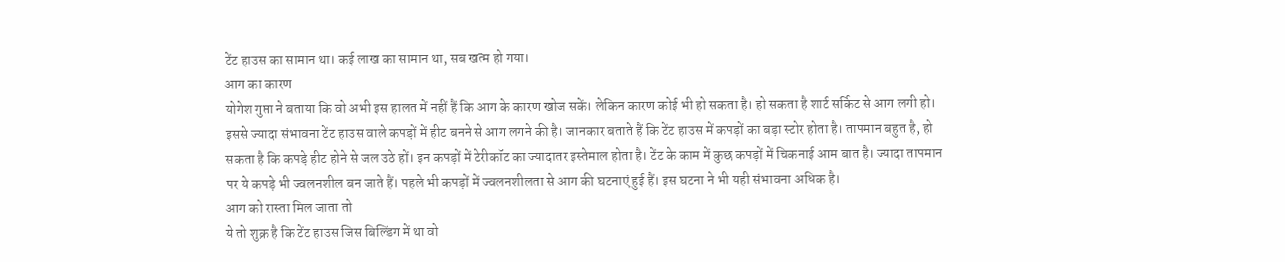टेंट हाउस का सामान था। कई लाख का सामान था, सब खत्म हो गया।
आग का कारण
योगेश गुप्ता ने बताया कि वो अभी इस हालत में नहीं हैं कि आग के कारण खोज सकें। लेकिन कारण कोई भी हो सकता है। हो सकता है शार्ट सर्किट से आग लगी हो। इससे ज्यादा संभावना टेंट हाउस वाले कपड़ों में हीट बनने से आग लगने की है। जानकार बताते हैं कि टेंट हाउस में कपड़ों का बड़ा स्टोर होता है। तापमान बहुत है, हो सकता है कि कपड़े हीट होने से जल उठे हों। इन कपड़ों में टेरीकॉट का ज्यादातर इस्तेमाल होता है। टेंट के काम में कुछ कपड़ों में चिकनाई आम बात है। ज्यादा तापमान पर ये कपड़े भी ज्वलनशील बन जाते हैं। पहले भी कपड़ों में ज्वलनशीलता से आग की घटनाएं हुई हैं। इस घटना ने भी यही संभावना अधिक है।
आग को रास्ता मिल जाता तो
ये तो शुक्र है कि टेंट हाउस जिस बिल्डिंग में था वो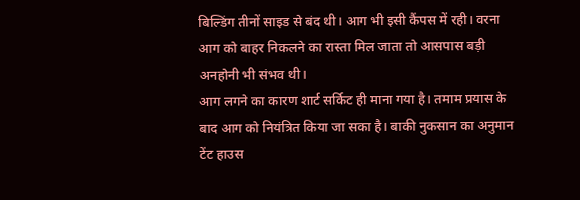बिल्डिंग तीनों साइड से बंद थी। आग भी इसी कैंपस में रही। वरना आग को बाहर निकलने का रास्ता मिल जाता तो आसपास बड़ी अनहोनी भी संभव थी।
आग लगने का कारण शार्ट सर्किट ही माना गया है। तमाम प्रयास के बाद आग को नियंत्रित किया जा सका है। बाकी नुकसान का अनुमान टेंट हाउस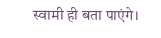स्वामी ही बता पाएंगे।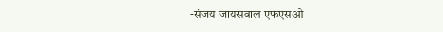-संजय जायसवाल एफएसओ